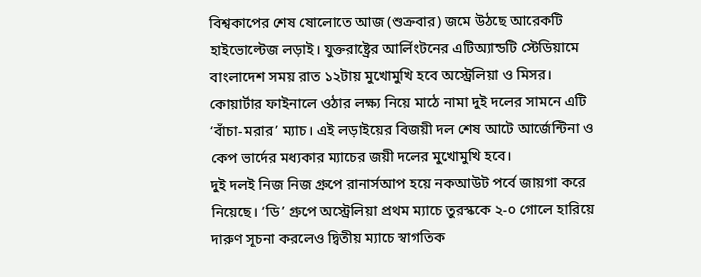বিশ্বকাপের শেষ ষোলোতে আজ (শুক্রবার) জমে উঠছে আরেকটি হাইভোল্টেজ লড়াই। যুক্তরাষ্ট্রের আর্লিংটনের এটিঅ্যান্ডটি স্টেডিয়ামে বাংলাদেশ সময় রাত ১২টায় মুখোমুখি হবে অস্ট্রেলিয়া ও মিসর। কোয়ার্টার ফাইনালে ওঠার লক্ষ্য নিয়ে মাঠে নামা দুই দলের সামনে এটি ‘বাঁচা-মরার’ ম্যাচ। এই লড়াইয়ের বিজয়ী দল শেষ আটে আর্জেন্টিনা ও কেপ ভার্দের মধ্যকার ম্যাচের জয়ী দলের মুখোমুখি হবে।
দুই দলই নিজ নিজ গ্রুপে রানার্সআপ হয়ে নকআউট পর্বে জায়গা করে নিয়েছে। ‘ডি’ গ্রুপে অস্ট্রেলিয়া প্রথম ম্যাচে তুরস্ককে ২-০ গোলে হারিয়ে দারুণ সূচনা করলেও দ্বিতীয় ম্যাচে স্বাগতিক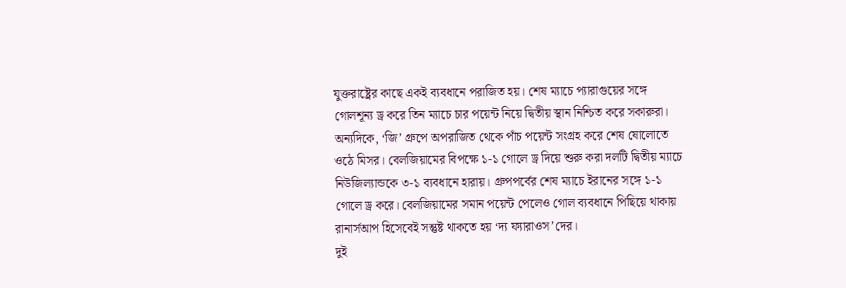যুক্তরাষ্ট্রের কাছে একই ব্যবধানে পরাজিত হয়। শেষ ম্যাচে প্যারাগুয়ের সঙ্গে গোলশূন্য ড্র করে তিন ম্যাচে চার পয়েন্ট নিয়ে দ্বিতীয় স্থান নিশ্চিত করে সকারুরা।
অন্যদিকে, ‘জি’ গ্রুপে অপরাজিত থেকে পাঁচ পয়েন্ট সংগ্রহ করে শেষ ষোলোতে ওঠে মিসর। বেলজিয়ামের বিপক্ষে ১-১ গোলে ড্র দিয়ে শুরু করা দলটি দ্বিতীয় ম্যাচে নিউজিল্যান্ডকে ৩-১ ব্যবধানে হারায়। গ্রুপপর্বের শেষ ম্যাচে ইরানের সঙ্গে ১-১ গোলে ড্র করে। বেলজিয়ামের সমান পয়েন্ট পেলেও গোল ব্যবধানে পিছিয়ে থাকায় রানার্সআপ হিসেবেই সন্তুষ্ট থাকতে হয় ‘দ্য ফ্যারাওস’দের।
দুই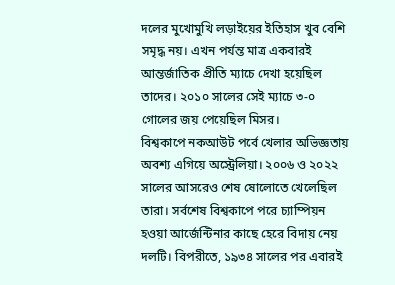দলের মুখোমুখি লড়াইয়ের ইতিহাস খুব বেশি সমৃদ্ধ নয়। এখন পর্যন্ত মাত্র একবারই আন্তর্জাতিক প্রীতি ম্যাচে দেখা হয়েছিল তাদের। ২০১০ সালের সেই ম্যাচে ৩-০ গোলের জয় পেয়েছিল মিসর।
বিশ্বকাপে নকআউট পর্বে খেলার অভিজ্ঞতায় অবশ্য এগিয়ে অস্ট্রেলিয়া। ২০০৬ ও ২০২২ সালের আসরেও শেষ ষোলোতে খেলেছিল তারা। সর্বশেষ বিশ্বকাপে পরে চ্যাম্পিয়ন হওয়া আর্জেন্টিনার কাছে হেরে বিদায় নেয় দলটি। বিপরীতে, ১৯৩৪ সালের পর এবারই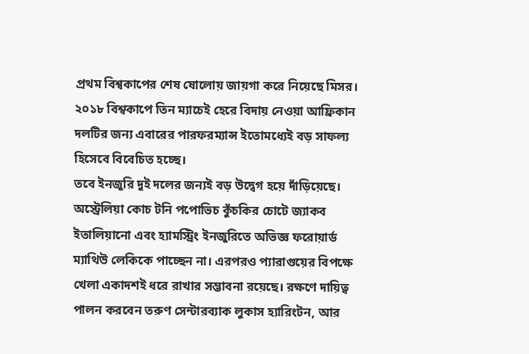প্রথম বিশ্বকাপের শেষ ষোলোয় জায়গা করে নিয়েছে মিসর। ২০১৮ বিশ্বকাপে তিন ম্যাচেই হেরে বিদায় নেওয়া আফ্রিকান দলটির জন্য এবারের পারফরম্যান্স ইতোমধ্যেই বড় সাফল্য হিসেবে বিবেচিত হচ্ছে।
তবে ইনজুরি দুই দলের জন্যই বড় উদ্বেগ হয়ে দাঁড়িয়েছে। অস্ট্রেলিয়া কোচ টনি পপোভিচ কুঁচকির চোটে জ্যাকব ইতালিয়ানো এবং হ্যামস্ট্রিং ইনজুরিতে অভিজ্ঞ ফরোয়ার্ড ম্যাথিউ লেকিকে পাচ্ছেন না। এরপরও প্যারাগুয়ের বিপক্ষে খেলা একাদশই ধরে রাখার সম্ভাবনা রয়েছে। রক্ষণে দায়িত্ব পালন করবেন তরুণ সেন্টারব্যাক লুকাস হ্যারিংটন, আর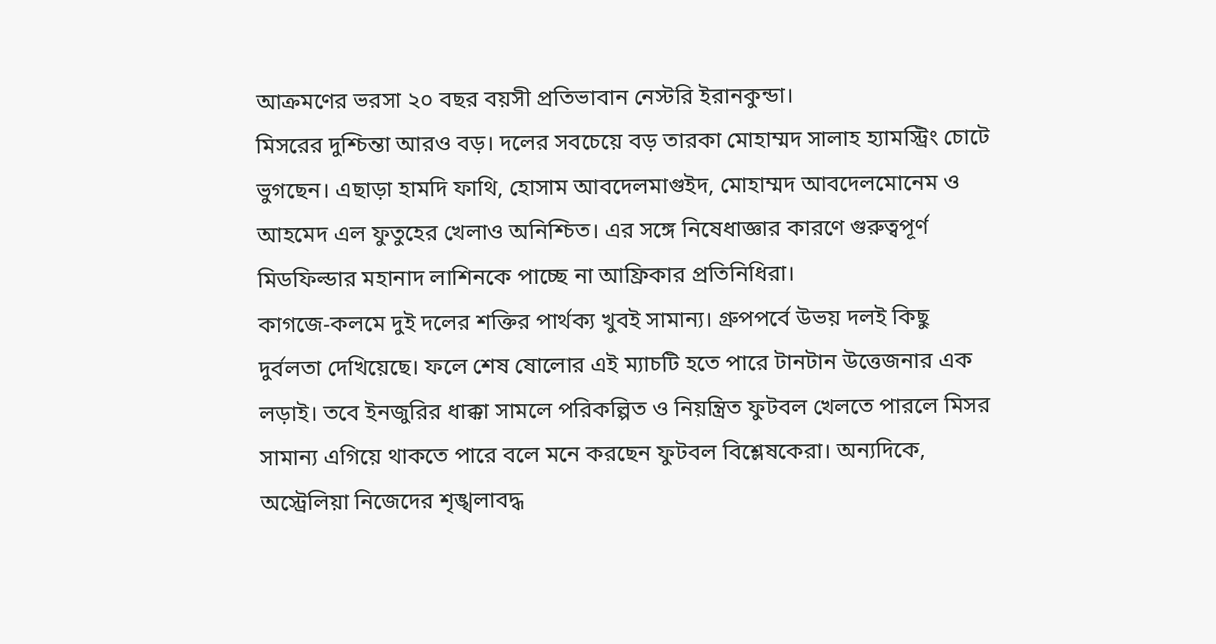আক্রমণের ভরসা ২০ বছর বয়সী প্রতিভাবান নেস্টরি ইরানকুন্ডা।
মিসরের দুশ্চিন্তা আরও বড়। দলের সবচেয়ে বড় তারকা মোহাম্মদ সালাহ হ্যামস্ট্রিং চোটে ভুগছেন। এছাড়া হামদি ফাথি, হোসাম আবদেলমাগুইদ, মোহাম্মদ আবদেলমোনেম ও আহমেদ এল ফুতুহের খেলাও অনিশ্চিত। এর সঙ্গে নিষেধাজ্ঞার কারণে গুরুত্বপূর্ণ মিডফিল্ডার মহানাদ লাশিনকে পাচ্ছে না আফ্রিকার প্রতিনিধিরা।
কাগজে-কলমে দুই দলের শক্তির পার্থক্য খুবই সামান্য। গ্রুপপর্বে উভয় দলই কিছু দুর্বলতা দেখিয়েছে। ফলে শেষ ষোলোর এই ম্যাচটি হতে পারে টানটান উত্তেজনার এক লড়াই। তবে ইনজুরির ধাক্কা সামলে পরিকল্পিত ও নিয়ন্ত্রিত ফুটবল খেলতে পারলে মিসর সামান্য এগিয়ে থাকতে পারে বলে মনে করছেন ফুটবল বিশ্লেষকেরা। অন্যদিকে, অস্ট্রেলিয়া নিজেদের শৃঙ্খলাবদ্ধ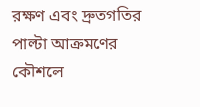রক্ষণ এবং দ্রুতগতির পাল্টা আক্রমণের কৌশলে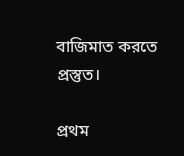বাজিমাত করতে প্রস্তুত।

প্রথম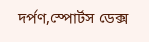দর্পণ,স্পোর্টস ডেক্স